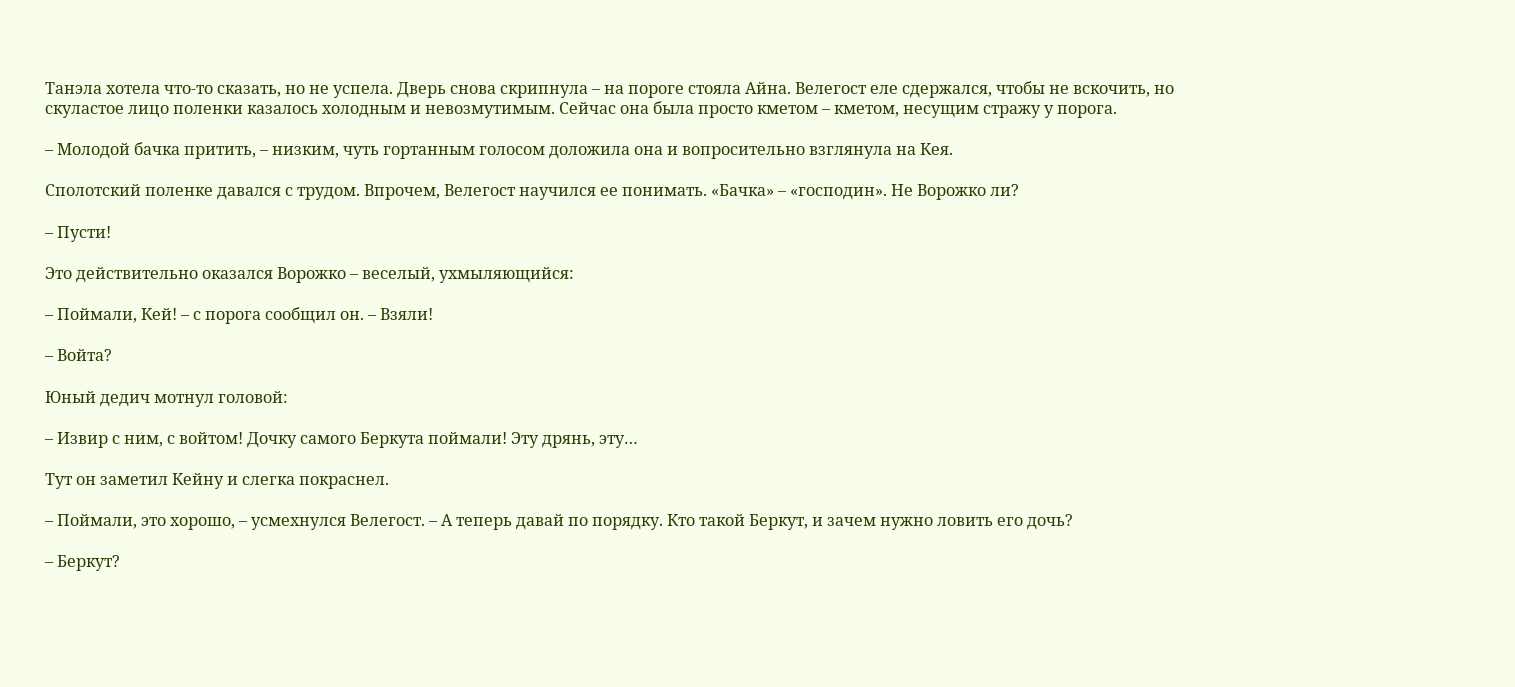Танэла хотела что-то сказать, но не успела. Дверь снова скрипнула – на пороге стояла Айна. Велегост еле сдержался, чтобы не вскочить, но скуластое лицо поленки казалось холодным и невозмутимым. Сейчас она была просто кметом – кметом, несущим стражу у порога.

– Молодой бачка притить, – низким, чуть гортанным голосом доложила она и вопросительно взглянула на Кея.

Сполотский поленке давался с трудом. Впрочем, Велегост научился ее понимать. «Бачка» – «господин». Не Ворожко ли?

– Пусти!

Это действительно оказался Ворожко – веселый, ухмыляющийся:

– Поймали, Кей! – с порога сообщил он. – Взяли!

– Войта?

Юный дедич мотнул головой:

– Извир с ним, с войтом! Дочку самого Беркута поймали! Эту дрянь, эту…

Тут он заметил Кейну и слегка покраснел.

– Поймали, это хорошо, – усмехнулся Велегост. – А теперь давай по порядку. Кто такой Беркут, и зачем нужно ловить его дочь?

– Беркут?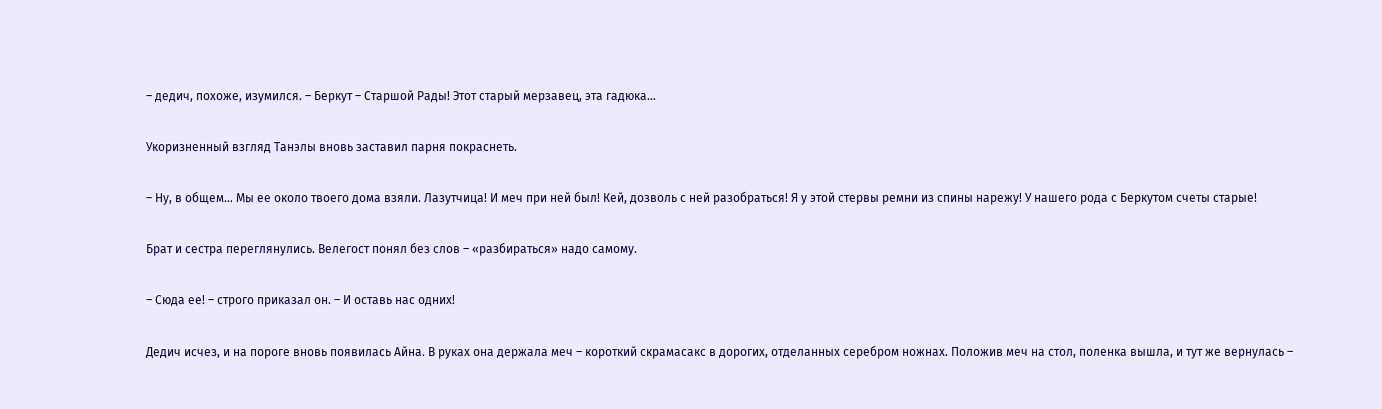– дедич, похоже, изумился. – Беркут – Старшой Рады! Этот старый мерзавец, эта гадюка…

Укоризненный взгляд Танэлы вновь заставил парня покраснеть.

– Ну, в общем… Мы ее около твоего дома взяли. Лазутчица! И меч при ней был! Кей, дозволь с ней разобраться! Я у этой стервы ремни из спины нарежу! У нашего рода с Беркутом счеты старые!

Брат и сестра переглянулись. Велегост понял без слов – «разбираться» надо самому.

– Сюда ее! – строго приказал он. – И оставь нас одних!

Дедич исчез, и на пороге вновь появилась Айна. В руках она держала меч – короткий скрамасакс в дорогих, отделанных серебром ножнах. Положив меч на стол, поленка вышла, и тут же вернулась –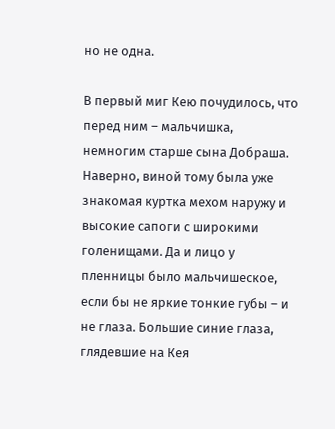но не одна.

В первый миг Кею почудилось, что перед ним – мальчишка, немногим старше сына Добраша. Наверно, виной тому была уже знакомая куртка мехом наружу и высокие сапоги с широкими голенищами. Да и лицо у пленницы было мальчишеское, если бы не яркие тонкие губы – и не глаза. Большие синие глаза, глядевшие на Кея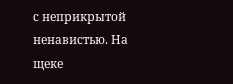с неприкрытой ненавистью. На щеке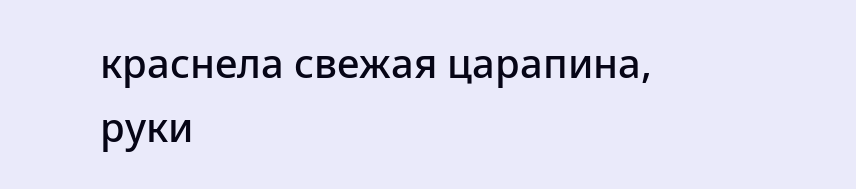краснела свежая царапина, руки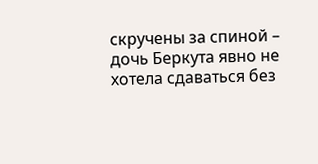скручены за спиной – дочь Беркута явно не хотела сдаваться без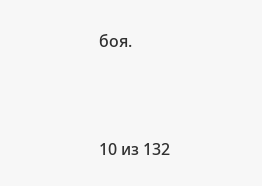боя.



10 из 132